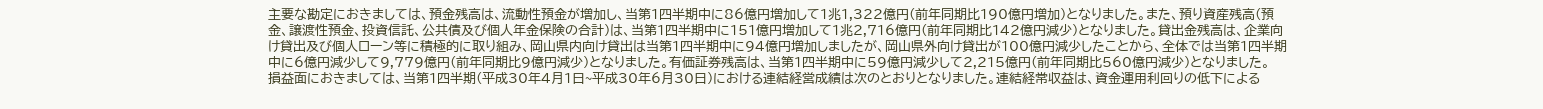主要な勘定におきましては、預金残高は、流動性預金が増加し、当第1四半期中に86億円増加して1兆1,322億円(前年同期比190億円増加)となりました。また、預り資産残高(預金、譲渡性預金、投資信託、公共債及び個人年金保険の合計)は、当第1四半期中に151億円増加して1兆2,716億円(前年同期比142億円減少)となりました。貸出金残高は、企業向け貸出及び個人ローン等に積極的に取り組み、岡山県内向け貸出は当第1四半期中に94億円増加しましたが、岡山県外向け貸出が100億円減少したことから、全体では当第1四半期中に6億円減少して9,779億円(前年同期比9億円減少)となりました。有価証券残高は、当第1四半期中に59億円減少して2,215億円(前年同期比560億円減少)となりました。
損益面におきましては、当第1四半期(平成30年4月1日~平成30年6月30日)における連結経営成績は次のとおりとなりました。連結経常収益は、資金運用利回りの低下による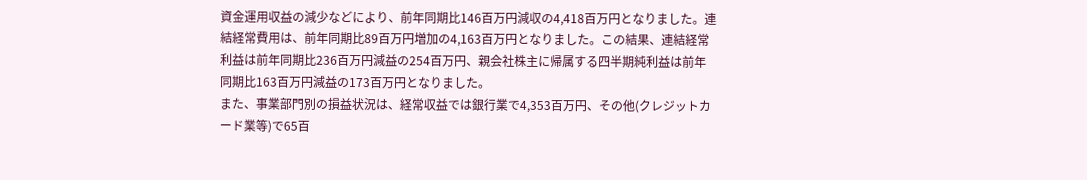資金運用収益の減少などにより、前年同期比146百万円減収の4,418百万円となりました。連結経常費用は、前年同期比89百万円増加の4,163百万円となりました。この結果、連結経常利益は前年同期比236百万円減益の254百万円、親会社株主に帰属する四半期純利益は前年同期比163百万円減益の173百万円となりました。
また、事業部門別の損益状況は、経常収益では銀行業で4,353百万円、その他(クレジットカード業等)で65百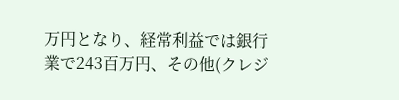万円となり、経常利益では銀行業で243百万円、その他(クレジ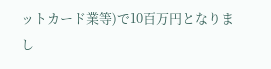ットカード業等)で10百万円となりまし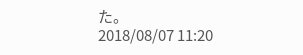た。
2018/08/07 11:20